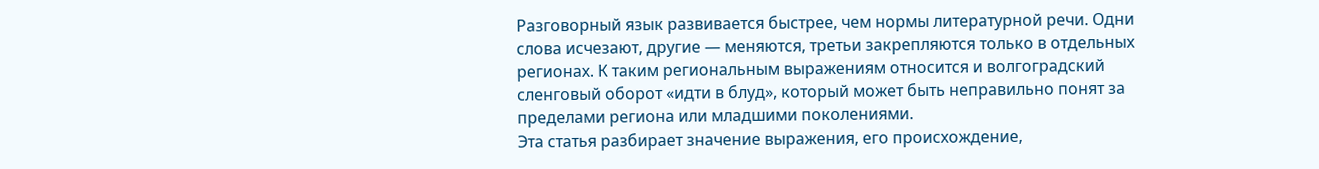Разговорный язык развивается быстрее, чем нормы литературной речи. Одни слова исчезают, другие — меняются, третьи закрепляются только в отдельных регионах. К таким региональным выражениям относится и волгоградский сленговый оборот «идти в блуд», который может быть неправильно понят за пределами региона или младшими поколениями.
Эта статья разбирает значение выражения, его происхождение,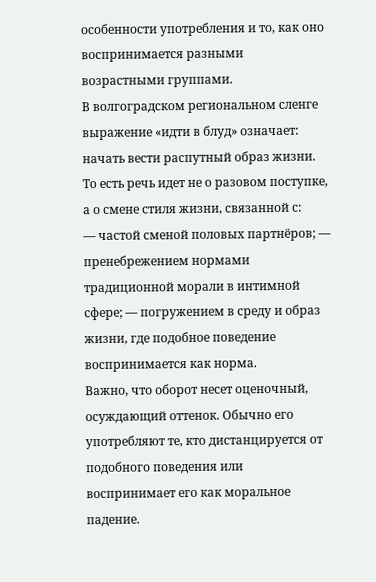особенности употребления и то, как оно воспринимается разными возрастными группами.
В волгоградском региональном сленге выражение «идти в блуд» означает:
начать вести распутный образ жизни.
То есть речь идет не о разовом поступке, а о смене стиля жизни, связанной с:
— частой сменой половых партнёров; — пренебрежением нормами традиционной морали в интимной сфере; — погружением в среду и образ жизни, где подобное поведение воспринимается как норма.
Важно, что оборот несет оценочный, осуждающий оттенок. Обычно его употребляют те, кто дистанцируется от подобного поведения или воспринимает его как моральное падение.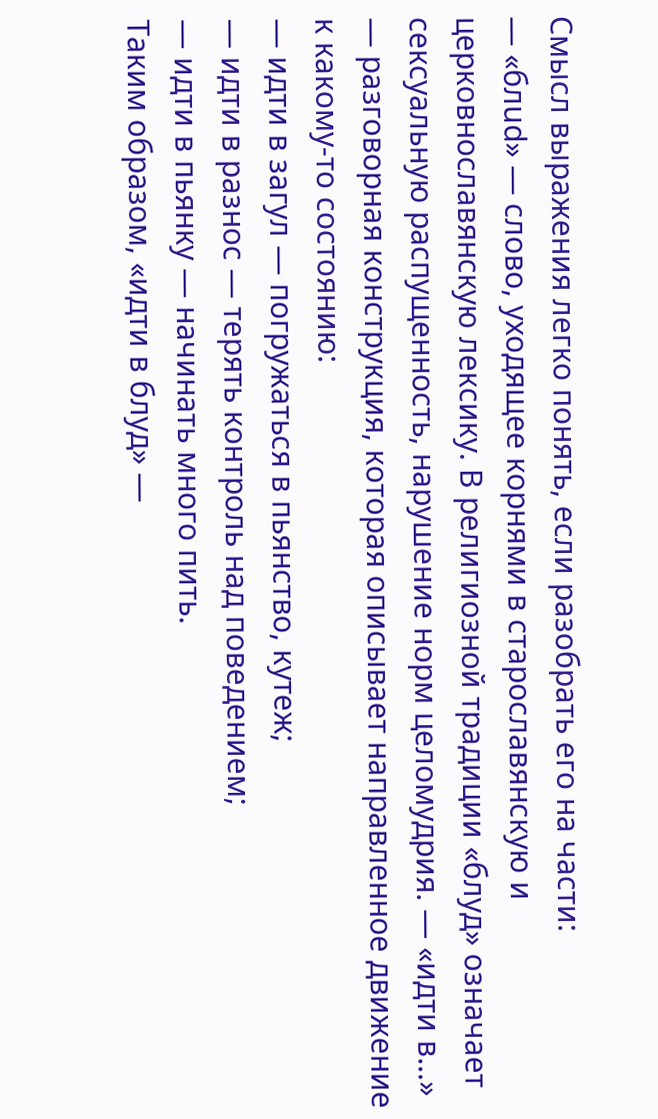Смысл выражения легко понять, если разобрать его на части:
— «блud» — слово, уходящее корнями в старославянскую и церковнославянскую лексику. В религиозной традиции «блуд» означает сексуальную распущенность, нарушение норм целомудрия. — «идти в…» — разговорная конструкция, которая описывает направленное движение к какому-то состоянию:
— идти в загул — погружаться в пьянство, кутеж;
— идти в разнос — терять контроль над поведением;
— идти в пьянку — начинать много пить.
Таким образом, «идти в блуд» —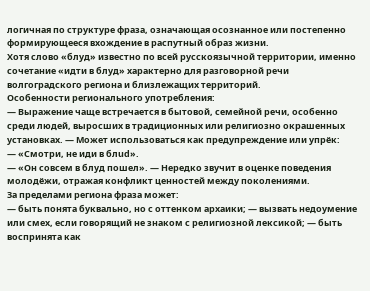логичная по структуре фраза, означающая осознанное или постепенно формирующееся вхождение в распутный образ жизни.
Хотя слово «блуд» известно по всей русскоязычной территории, именно сочетание «идти в блуд» характерно для разговорной речи волгоградского региона и близлежащих территорий.
Особенности регионального употребления:
— Выражение чаще встречается в бытовой, семейной речи, особенно среди людей, выросших в традиционных или религиозно окрашенных установках. — Может использоваться как предупреждение или упрёк:
— «Смотри, не иди в блud».
— «Он совсем в блуд пошел». — Нередко звучит в оценке поведения молодёжи, отражая конфликт ценностей между поколениями.
За пределами региона фраза может:
— быть понята буквально, но с оттенком архаики; — вызвать недоумение или смех, если говорящий не знаком с религиозной лексикой; — быть воспринята как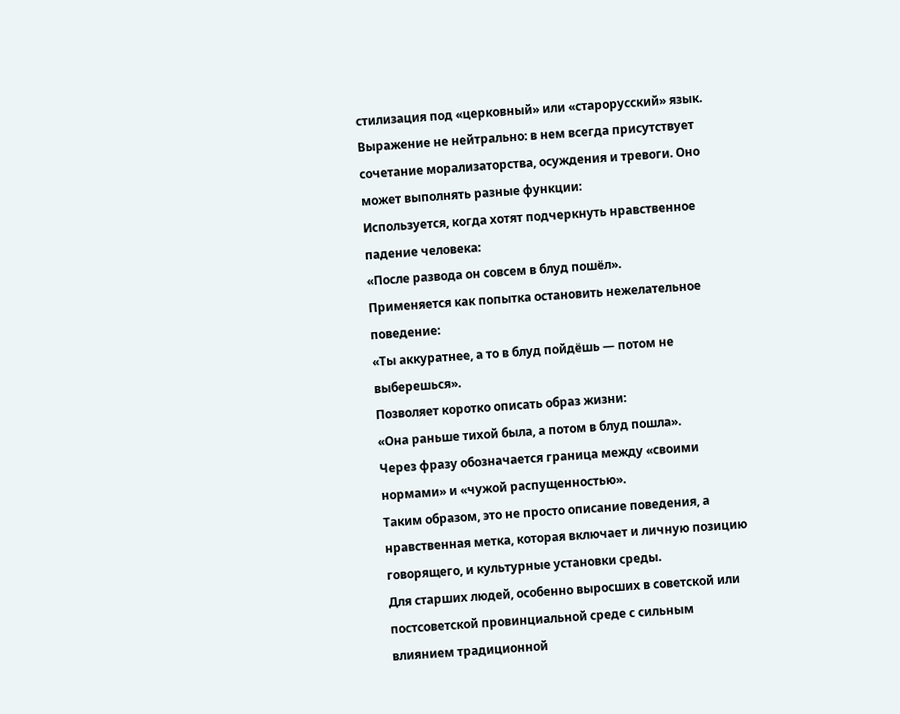стилизация под «церковный» или «старорусский» язык.
Выражение не нейтрально: в нем всегда присутствует сочетание морализаторства, осуждения и тревоги. Оно может выполнять разные функции:
Используется, когда хотят подчеркнуть нравственное падение человека:
«После развода он совсем в блуд пошёл».
Применяется как попытка остановить нежелательное поведение:
«Ты аккуратнее, а то в блуд пойдёшь — потом не выберешься».
Позволяет коротко описать образ жизни:
«Она раньше тихой была, а потом в блуд пошла».
Через фразу обозначается граница между «своими нормами» и «чужой распущенностью».
Таким образом, это не просто описание поведения, а нравственная метка, которая включает и личную позицию говорящего, и культурные установки среды.
Для старших людей, особенно выросших в советской или постсоветской провинциальной среде с сильным влиянием традиционной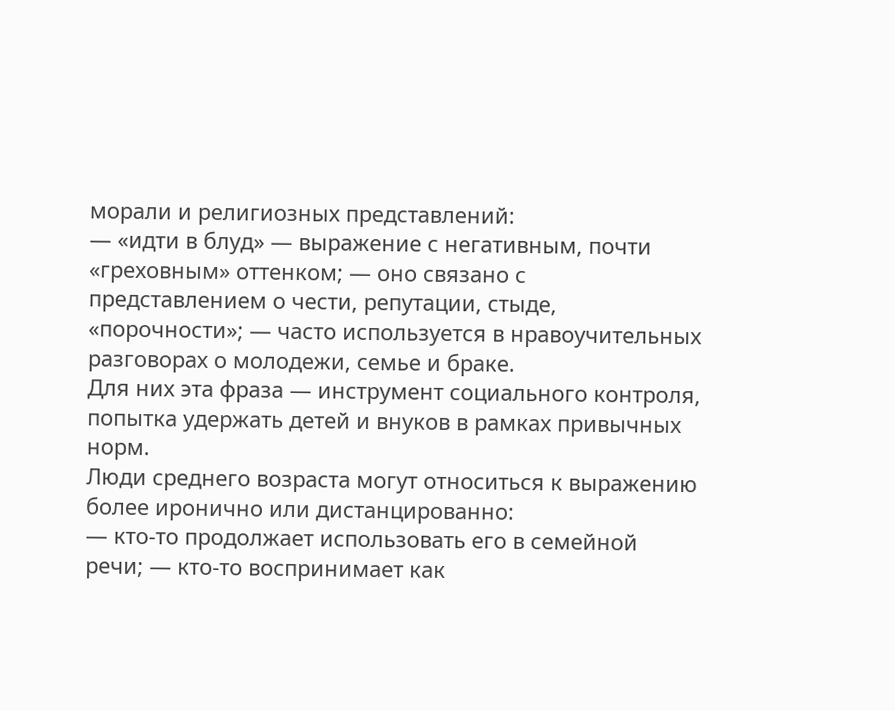морали и религиозных представлений:
— «идти в блуд» — выражение с негативным, почти «греховным» оттенком; — оно связано с представлением о чести, репутации, стыде, «порочности»; — часто используется в нравоучительных разговорах о молодежи, семье и браке.
Для них эта фраза — инструмент социального контроля, попытка удержать детей и внуков в рамках привычных норм.
Люди среднего возраста могут относиться к выражению более иронично или дистанцированно:
— кто-то продолжает использовать его в семейной речи; — кто-то воспринимает как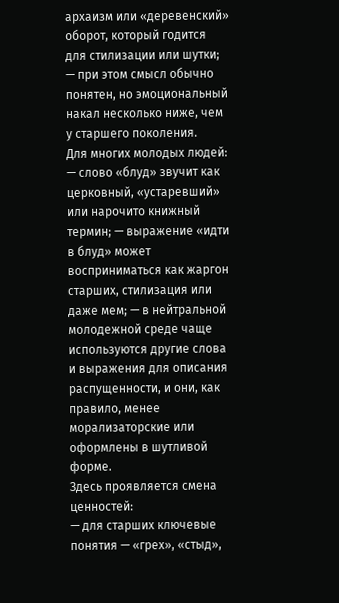архаизм или «деревенский» оборот, который годится для стилизации или шутки; — при этом смысл обычно понятен, но эмоциональный накал несколько ниже, чем у старшего поколения.
Для многих молодых людей:
— слово «блуд» звучит как церковный, «устаревший» или нарочито книжный термин; — выражение «идти в блуд» может восприниматься как жаргон старших, стилизация или даже мем; — в нейтральной молодежной среде чаще используются другие слова и выражения для описания распущенности, и они, как правило, менее морализаторские или оформлены в шутливой форме.
Здесь проявляется смена ценностей:
— для старших ключевые понятия — «грех», «стыд»,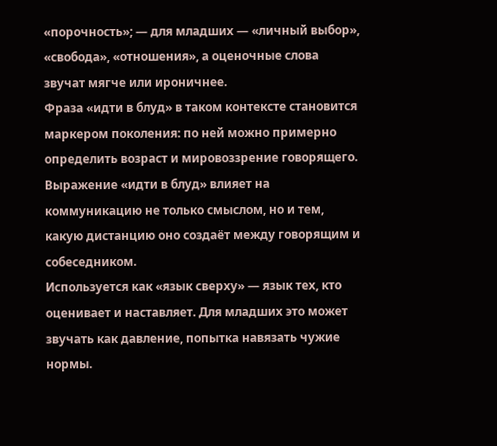«порочность»; — для младших — «личный выбор», «свобода», «отношения», а оценочные слова звучат мягче или ироничнее.
Фраза «идти в блуд» в таком контексте становится маркером поколения: по ней можно примерно определить возраст и мировоззрение говорящего.
Выражение «идти в блуд» влияет на коммуникацию не только смыслом, но и тем, какую дистанцию оно создаёт между говорящим и собеседником.
Используется как «язык сверху» — язык тех, кто оценивает и наставляет. Для младших это может звучать как давление, попытка навязать чужие нормы.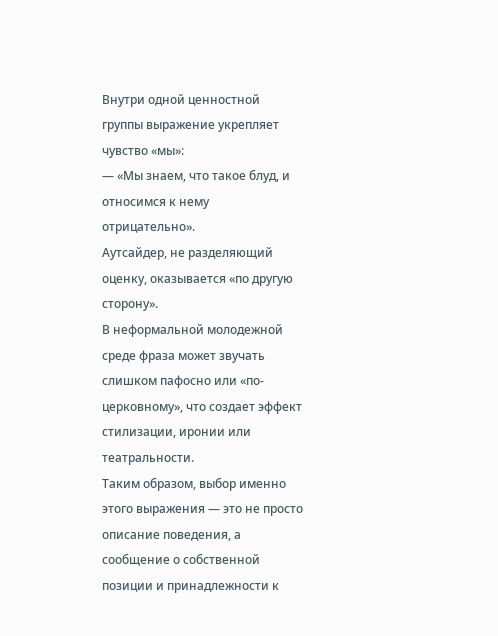Внутри одной ценностной группы выражение укрепляет чувство «мы»:
— «Мы знаем, что такое блуд, и относимся к нему отрицательно».
Аутсайдер, не разделяющий оценку, оказывается «по другую сторону».
В неформальной молодежной среде фраза может звучать слишком пафосно или «по-церковному», что создает эффект стилизации, иронии или театральности.
Таким образом, выбор именно этого выражения — это не просто описание поведения, а сообщение о собственной позиции и принадлежности к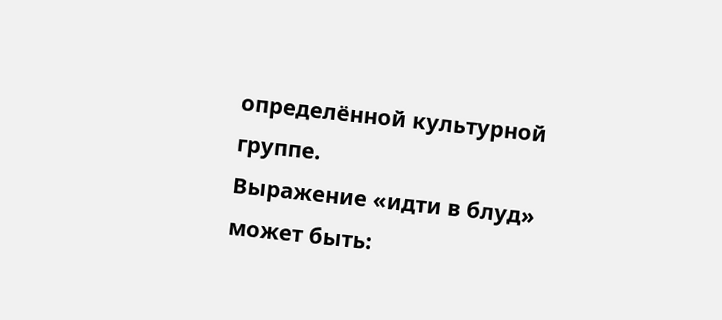определённой культурной группе.
Выражение «идти в блуд» может быть: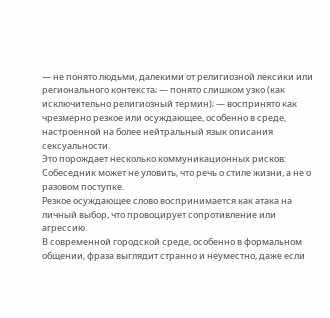— не понято людьми, далекими от религиозной лексики или регионального контекста; — понято слишком узко (как исключительно религиозный термин); — воспринято как чрезмерно резкое или осуждающее, особенно в среде, настроенной на более нейтральный язык описания сексуальности.
Это порождает несколько коммуникационных рисков:
Собеседник может не уловить, что речь о стиле жизни, а не о разовом поступке.
Резкое осуждающее слово воспринимается как атака на личный выбор, что провоцирует сопротивление или агрессию.
В современной городской среде, особенно в формальном общении, фраза выглядит странно и неуместно, даже если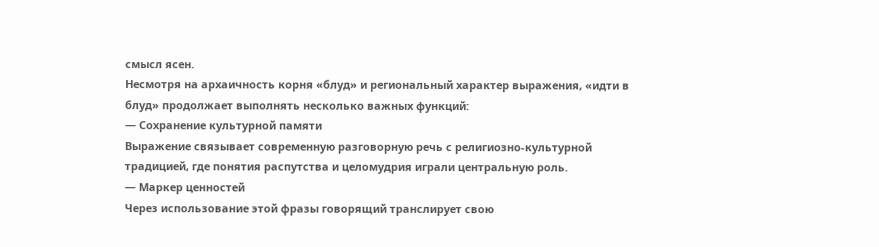смысл ясен.
Несмотря на архаичность корня «блуд» и региональный характер выражения, «идти в блуд» продолжает выполнять несколько важных функций:
— Сохранение культурной памяти
Выражение связывает современную разговорную речь с религиозно-культурной традицией, где понятия распутства и целомудрия играли центральную роль.
— Маркер ценностей
Через использование этой фразы говорящий транслирует свою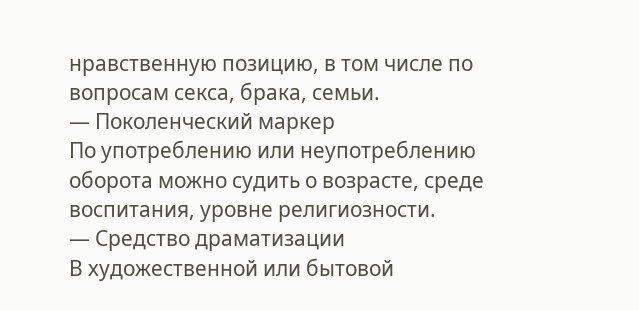нравственную позицию, в том числе по вопросам секса, брака, семьи.
— Поколенческий маркер
По употреблению или неупотреблению оборота можно судить о возрасте, среде воспитания, уровне религиозности.
— Средство драматизации
В художественной или бытовой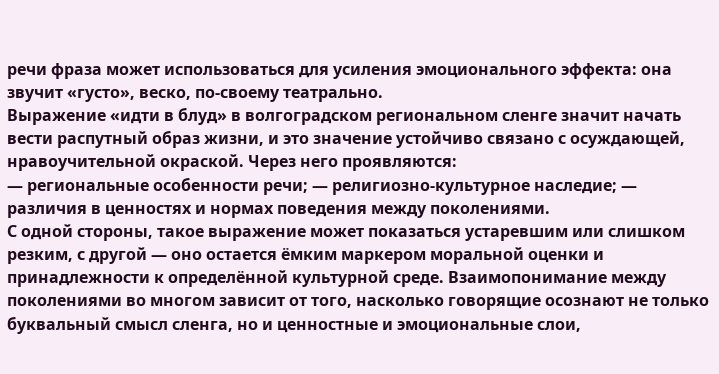речи фраза может использоваться для усиления эмоционального эффекта: она звучит «густо», веско, по-своему театрально.
Выражение «идти в блуд» в волгоградском региональном сленге значит начать вести распутный образ жизни, и это значение устойчиво связано с осуждающей, нравоучительной окраской. Через него проявляются:
— региональные особенности речи; — религиозно-культурное наследие; — различия в ценностях и нормах поведения между поколениями.
С одной стороны, такое выражение может показаться устаревшим или слишком резким, с другой — оно остается ёмким маркером моральной оценки и принадлежности к определённой культурной среде. Взаимопонимание между поколениями во многом зависит от того, насколько говорящие осознают не только буквальный смысл сленга, но и ценностные и эмоциональные слои,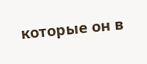которые он в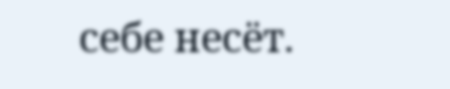себе несёт.